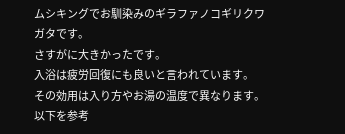ムシキングでお馴染みのギラファノコギリクワガタです。
さすがに大きかったです。
入浴は疲労回復にも良いと言われています。
その効用は入り方やお湯の温度で異なります。
以下を参考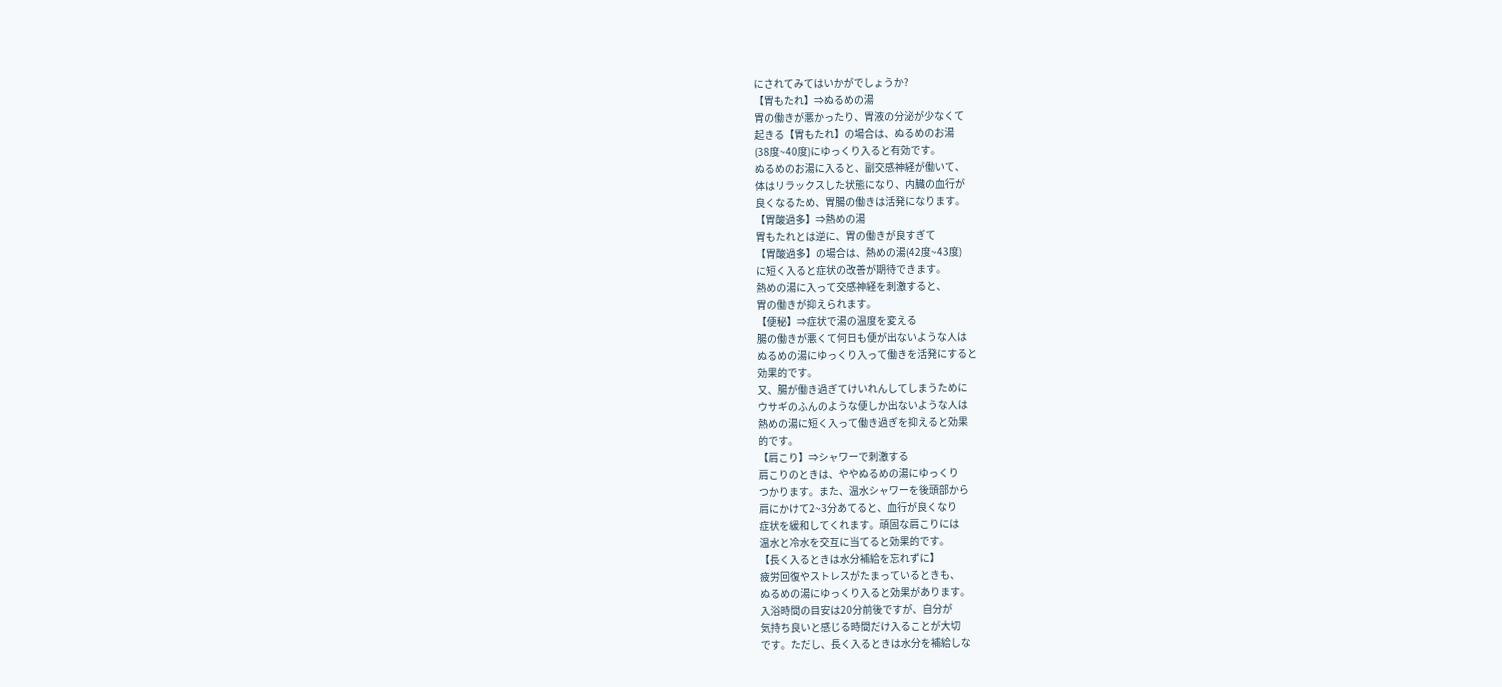にされてみてはいかがでしょうか?
【胃もたれ】⇒ぬるめの湯
胃の働きが悪かったり、胃液の分泌が少なくて
起きる【胃もたれ】の場合は、ぬるめのお湯
(38度~40度)にゆっくり入ると有効です。
ぬるめのお湯に入ると、副交感神経が働いて、
体はリラックスした状態になり、内臓の血行が
良くなるため、胃腸の働きは活発になります。
【胃酸過多】⇒熱めの湯
胃もたれとは逆に、胃の働きが良すぎて
【胃酸過多】の場合は、熱めの湯(42度~43度)
に短く入ると症状の改善が期待できます。
熱めの湯に入って交感神経を刺激すると、
胃の働きが抑えられます。
【便秘】⇒症状で湯の温度を変える
腸の働きが悪くて何日も便が出ないような人は
ぬるめの湯にゆっくり入って働きを活発にすると
効果的です。
又、腸が働き過ぎてけいれんしてしまうために
ウサギのふんのような便しか出ないような人は
熱めの湯に短く入って働き過ぎを抑えると効果
的です。
【肩こり】⇒シャワーで刺激する
肩こりのときは、ややぬるめの湯にゆっくり
つかります。また、温水シャワーを後頭部から
肩にかけて2~3分あてると、血行が良くなり
症状を緩和してくれます。頑固な肩こりには
温水と冷水を交互に当てると効果的です。
【長く入るときは水分補給を忘れずに】
疲労回復やストレスがたまっているときも、
ぬるめの湯にゆっくり入ると効果があります。
入浴時間の目安は20分前後ですが、自分が
気持ち良いと感じる時間だけ入ることが大切
です。ただし、長く入るときは水分を補給しな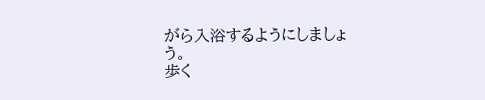がら入浴するようにしましょう。
歩く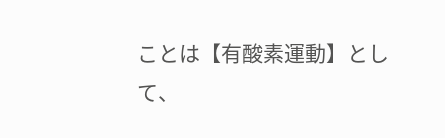ことは【有酸素運動】として、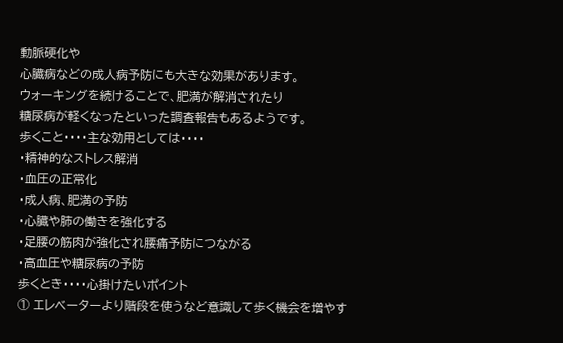動脈硬化や
心臓病などの成人病予防にも大きな効果があります。
ウォーキングを続けることで、肥満が解消されたり
糖尿病が軽くなったといった調査報告もあるようです。
歩くこと・・・・主な効用としては・・・・
・精神的なストレス解消
・血圧の正常化
・成人病、肥満の予防
・心臓や肺の働きを強化する
・足腰の筋肉が強化され腰痛予防につながる
・高血圧や糖尿病の予防
歩くとき・・・・心掛けたいポイント
① エレベーターより階段を使うなど意識して歩く機会を増やす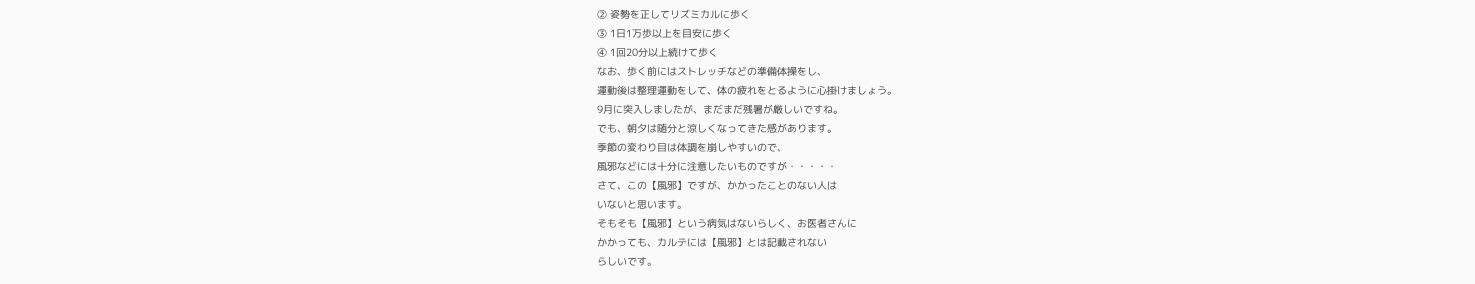② 姿勢を正してリズミカルに歩く
③ 1日1万歩以上を目安に歩く
④ 1回20分以上続けて歩く
なお、歩く前にはストレッチなどの準備体操をし、
運動後は整理運動をして、体の疲れをとるように心掛けましょう。
9月に突入しましたが、まだまだ残暑が厳しいですね。
でも、朝夕は随分と涼しくなってきた感があります。
季節の変わり目は体調を崩しやすいので、
風邪などには十分に注意したいものですが・・・・・
さて、この【風邪】ですが、かかったことのない人は
いないと思います。
そもそも【風邪】という病気はないらしく、お医者さんに
かかっても、カルテには【風邪】とは記載されない
らしいです。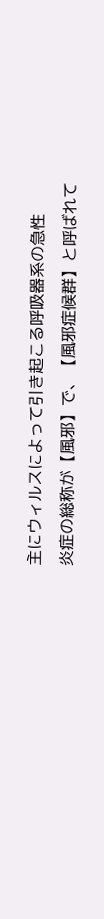主にウィルスによって引き起こる呼吸器系の急性
炎症の総称が【風邪】で、【風邪症候群】と呼ばれて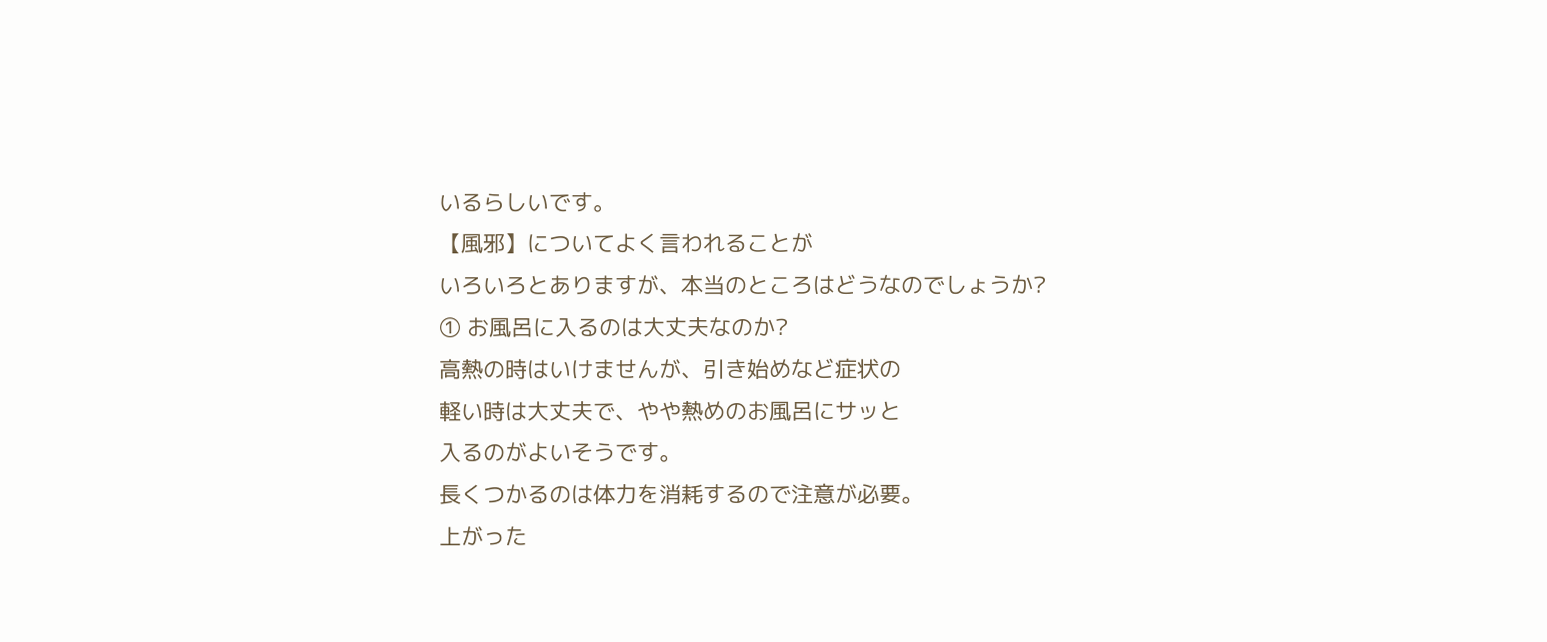いるらしいです。
【風邪】についてよく言われることが
いろいろとありますが、本当のところはどうなのでしょうか?
① お風呂に入るのは大丈夫なのか?
高熱の時はいけませんが、引き始めなど症状の
軽い時は大丈夫で、やや熱めのお風呂にサッと
入るのがよいそうです。
長くつかるのは体力を消耗するので注意が必要。
上がった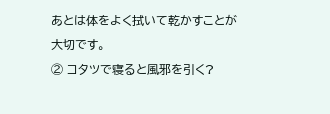あとは体をよく拭いて乾かすことが
大切です。
② コタツで寝ると風邪を引く?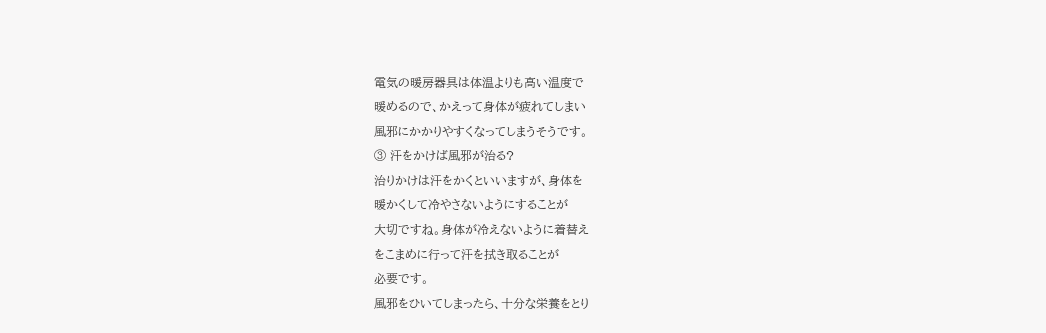電気の暖房器具は体温よりも高い温度で
暖めるので、かえって身体が疲れてしまい
風邪にかかりやすくなってしまうそうです。
③ 汗をかけば風邪が治る?
治りかけは汗をかくといいますが、身体を
暖かくして冷やさないようにすることが
大切ですね。身体が冷えないように着替え
をこまめに行って汗を拭き取ることが
必要です。
風邪をひいてしまったら、十分な栄養をとり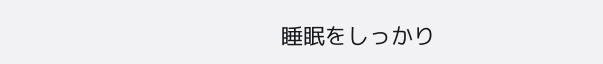睡眠をしっかり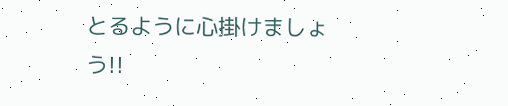とるように心掛けましょう!!